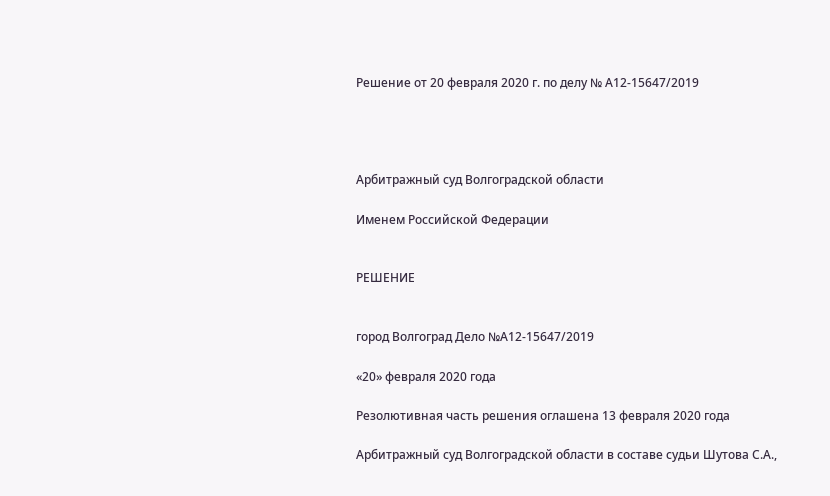Решение от 20 февраля 2020 г. по делу № А12-15647/2019




Арбитражный суд Волгоградской области

Именем Российской Федерации


РЕШЕНИЕ


город Волгоград Дело №А12-15647/2019

«20» февраля 2020 года

Резолютивная часть решения оглашена 13 февраля 2020 года

Арбитражный суд Волгоградской области в составе судьи Шутова С.А.,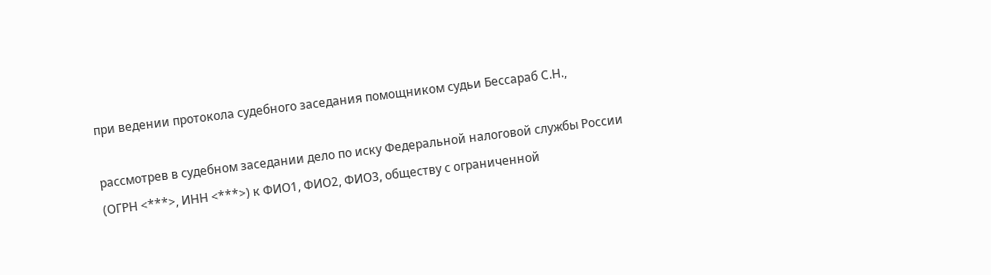при ведении протокола судебного заседания помощником судьи Бессараб С.Н.,

рассмотрев в судебном заседании дело по иску Федеральной налоговой службы России (ОГРН <***>, ИНН <***>) к ФИО1, ФИО2, ФИО3, обществу с ограниченной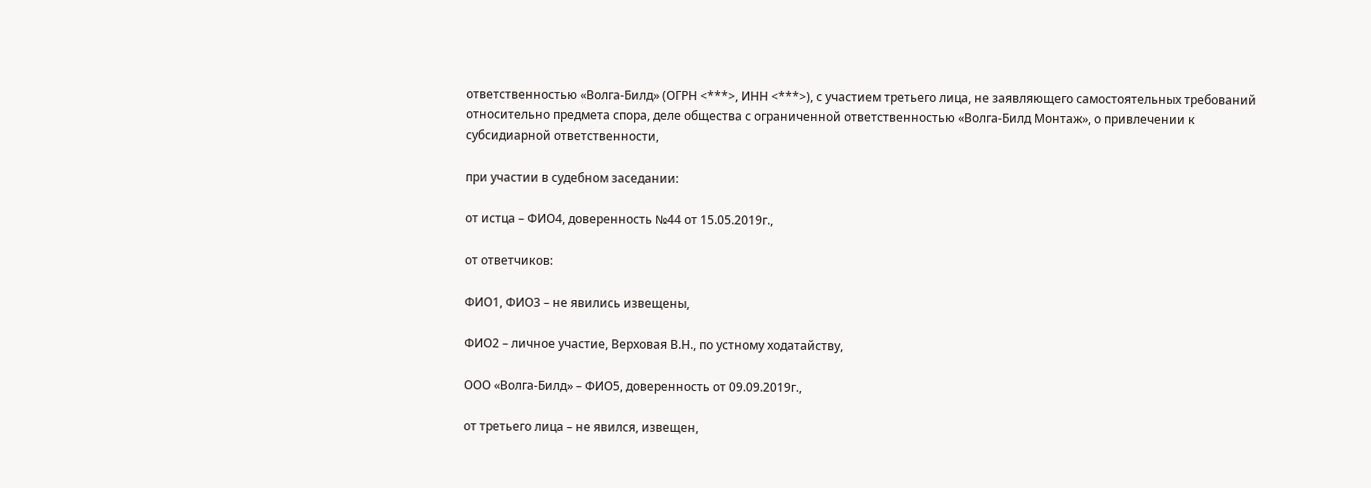ответственностью «Волга-Билд» (ОГРН <***>, ИНН <***>), с участием третьего лица, не заявляющего самостоятельных требований относительно предмета спора, деле общества с ограниченной ответственностью «Волга-Билд Монтаж», о привлечении к субсидиарной ответственности,

при участии в судебном заседании:

от истца – ФИО4, доверенность №44 от 15.05.2019г.,

от ответчиков:

ФИО1, ФИО3 – не явились извещены,

ФИО2 – личное участие, Верховая В.Н., по устному ходатайству,

ООО «Волга-Билд» – ФИО5, доверенность от 09.09.2019г.,

от третьего лица – не явился, извещен,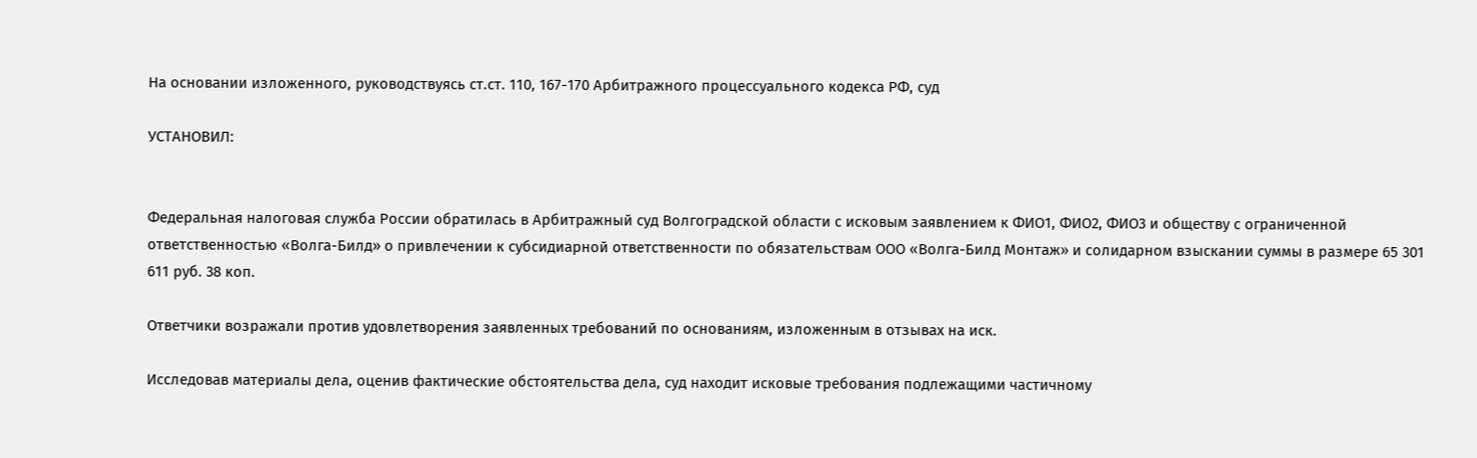На основании изложенного, руководствуясь ст.ст. 110, 167-170 Арбитражного процессуального кодекса РФ, суд

УСТАНОВИЛ:


Федеральная налоговая служба России обратилась в Арбитражный суд Волгоградской области с исковым заявлением к ФИО1, ФИО2, ФИО3 и обществу с ограниченной ответственностью «Волга-Билд» о привлечении к субсидиарной ответственности по обязательствам ООО «Волга-Билд Монтаж» и солидарном взыскании суммы в размере 65 301 611 руб. 38 коп.

Ответчики возражали против удовлетворения заявленных требований по основаниям, изложенным в отзывах на иск.

Исследовав материалы дела, оценив фактические обстоятельства дела, суд находит исковые требования подлежащими частичному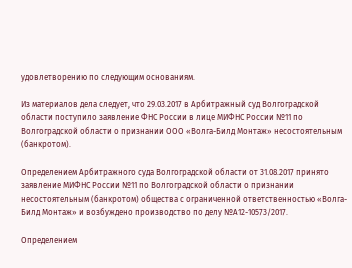удовлетворению по следующим основаниям.

Из материалов дела следует, что 29.03.2017 в Арбитражный суд Волгоградской области поступило заявление ФНС России в лице МИФНС России №11 по Волгоградской области о признании ООО «Волга-Билд Монтаж» несостоятельным (банкротом).

Определением Арбитражного суда Волгоградской области от 31.08.2017 принято заявление МИФНС России №11 по Волгоградской области о признании несостоятельным (банкротом) общества с ограниченной ответственностью «Волга-Билд Монтаж» и возбуждено производство по делу №А12-10573/2017.

Определением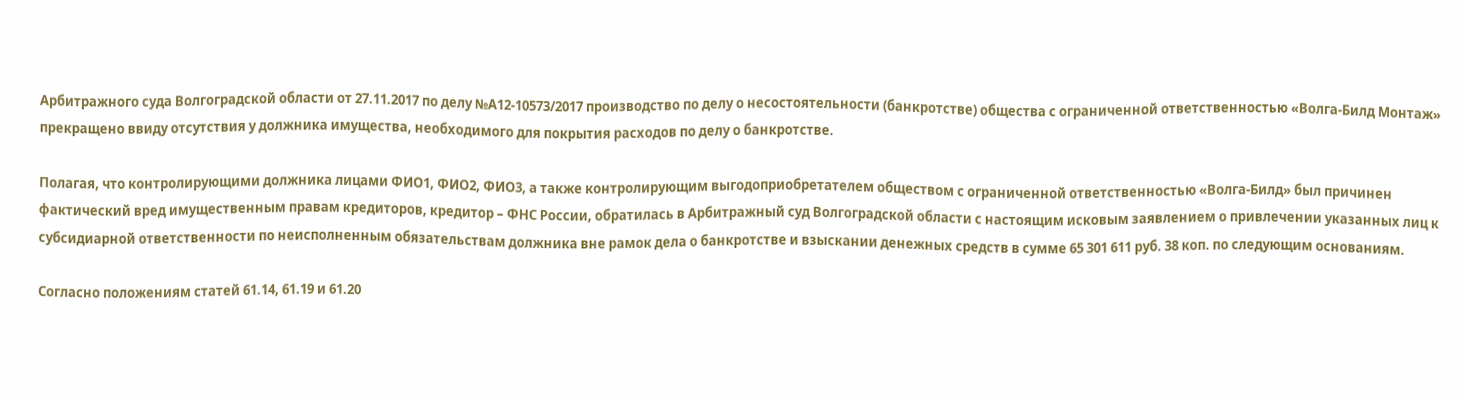Арбитражного суда Волгоградской области от 27.11.2017 по делу №А12-10573/2017 производство по делу о несостоятельности (банкротстве) общества с ограниченной ответственностью «Волга-Билд Монтаж» прекращено ввиду отсутствия у должника имущества, необходимого для покрытия расходов по делу о банкротстве.

Полагая, что контролирующими должника лицами ФИО1, ФИО2, ФИО3, а также контролирующим выгодоприобретателем обществом с ограниченной ответственностью «Волга-Билд» был причинен фактический вред имущественным правам кредиторов, кредитор – ФНС России, обратилась в Арбитражный суд Волгоградской области с настоящим исковым заявлением о привлечении указанных лиц к субсидиарной ответственности по неисполненным обязательствам должника вне рамок дела о банкротстве и взыскании денежных средств в сумме 65 301 611 руб. 38 коп. по следующим основаниям.

Согласно положениям статей 61.14, 61.19 и 61.20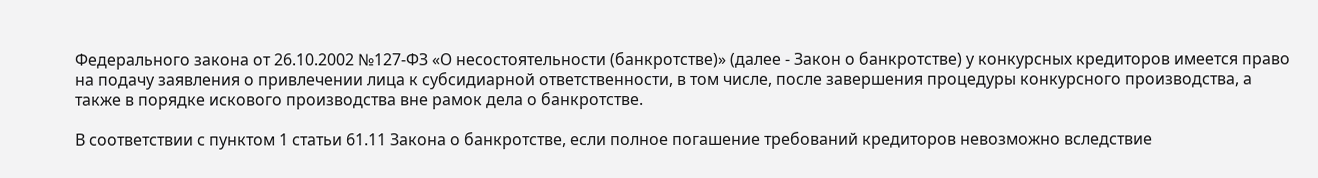Федерального закона от 26.10.2002 №127-ФЗ «О несостоятельности (банкротстве)» (далее - Закон о банкротстве) у конкурсных кредиторов имеется право на подачу заявления о привлечении лица к субсидиарной ответственности, в том числе, после завершения процедуры конкурсного производства, а также в порядке искового производства вне рамок дела о банкротстве.

В соответствии с пунктом 1 статьи 61.11 Закона о банкротстве, если полное погашение требований кредиторов невозможно вследствие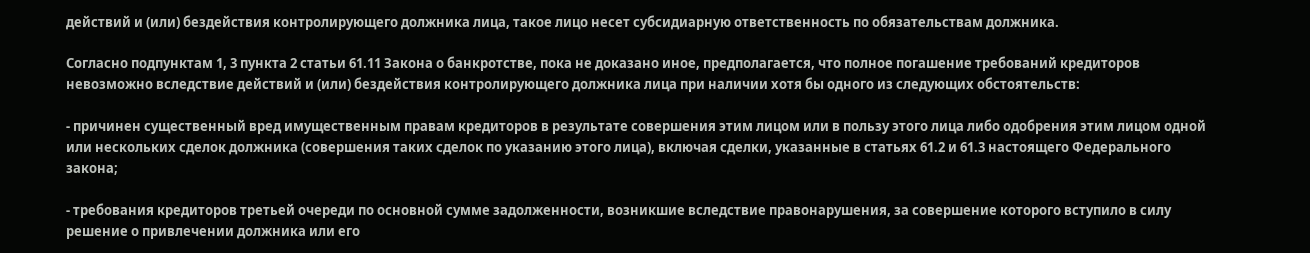действий и (или) бездействия контролирующего должника лица, такое лицо несет субсидиарную ответственность по обязательствам должника.

Согласно подпунктам 1, 3 пункта 2 статьи 61.11 Закона о банкротстве, пока не доказано иное, предполагается, что полное погашение требований кредиторов невозможно вследствие действий и (или) бездействия контролирующего должника лица при наличии хотя бы одного из следующих обстоятельств:

- причинен существенный вред имущественным правам кредиторов в результате совершения этим лицом или в пользу этого лица либо одобрения этим лицом одной или нескольких сделок должника (совершения таких сделок по указанию этого лица), включая сделки, указанные в статьях 61.2 и 61.3 настоящего Федерального закона;

- требования кредиторов третьей очереди по основной сумме задолженности, возникшие вследствие правонарушения, за совершение которого вступило в силу решение о привлечении должника или его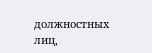должностных лиц,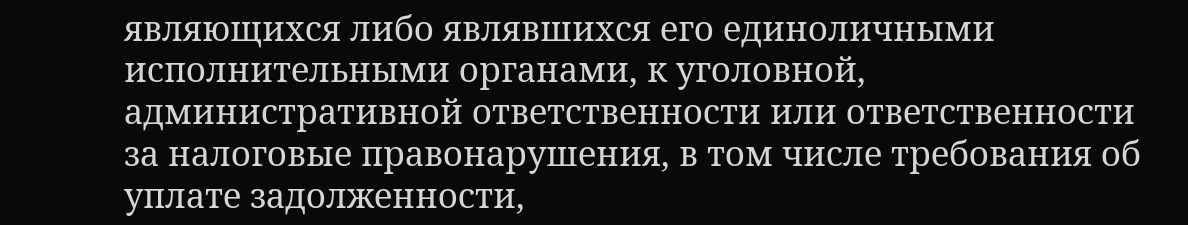являющихся либо являвшихся его единоличными исполнительными органами, к уголовной, административной ответственности или ответственности за налоговые правонарушения, в том числе требования об уплате задолженности,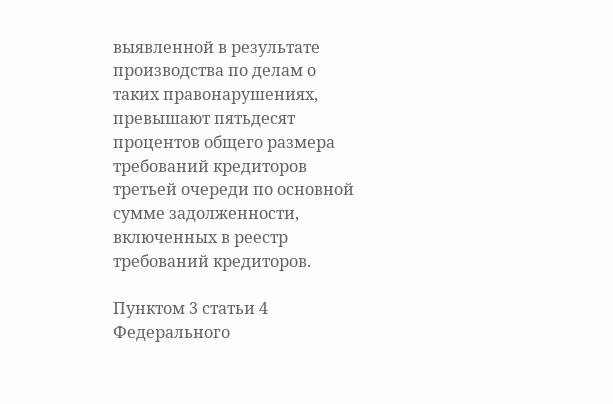выявленной в результате производства по делам о таких правонарушениях, превышают пятьдесят процентов общего размера требований кредиторов третьей очереди по основной сумме задолженности, включенных в реестр требований кредиторов.

Пунктом 3 статьи 4 Федерального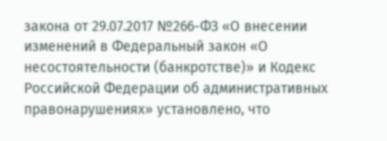закона от 29.07.2017 №266-ФЗ «О внесении изменений в Федеральный закон «О несостоятельности (банкротстве)» и Кодекс Российской Федерации об административных правонарушениях» установлено, что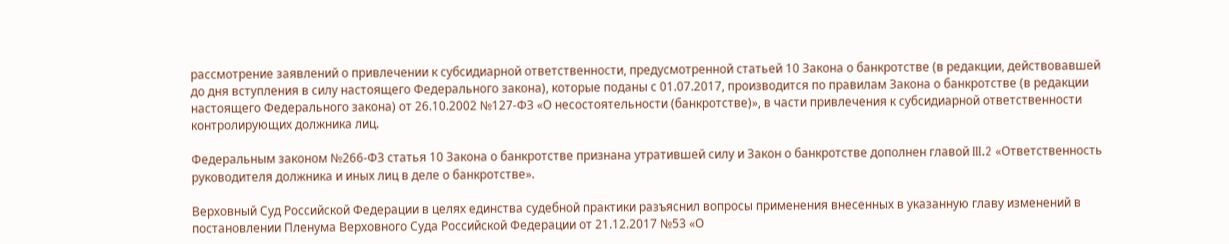рассмотрение заявлений о привлечении к субсидиарной ответственности, предусмотренной статьей 10 Закона о банкротстве (в редакции, действовавшей до дня вступления в силу настоящего Федерального закона), которые поданы с 01.07.2017, производится по правилам Закона о банкротстве (в редакции настоящего Федерального закона) от 26.10.2002 №127-ФЗ «О несостоятельности (банкротстве)», в части привлечения к субсидиарной ответственности контролирующих должника лиц.

Федеральным законом №266-ФЗ статья 10 Закона о банкротстве признана утратившей силу и Закон о банкротстве дополнен главой III.2 «Ответственность руководителя должника и иных лиц в деле о банкротстве».

Верховный Суд Российской Федерации в целях единства судебной практики разъяснил вопросы применения внесенных в указанную главу изменений в постановлении Пленума Верховного Суда Российской Федерации от 21.12.2017 №53 «О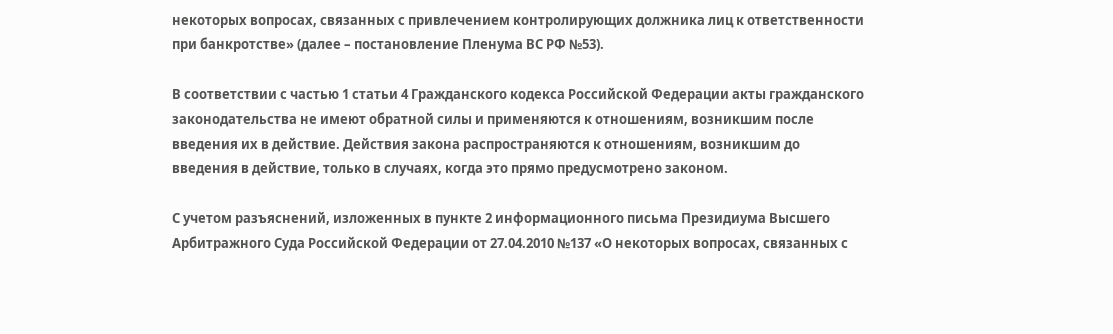некоторых вопросах, связанных с привлечением контролирующих должника лиц к ответственности при банкротстве» (далее – постановление Пленума ВС РФ №53).

В соответствии с частью 1 статьи 4 Гражданского кодекса Российской Федерации акты гражданского законодательства не имеют обратной силы и применяются к отношениям, возникшим после введения их в действие. Действия закона распространяются к отношениям, возникшим до введения в действие, только в случаях, когда это прямо предусмотрено законом.

С учетом разъяснений, изложенных в пункте 2 информационного письма Президиума Высшего Арбитражного Суда Российской Федерации от 27.04.2010 №137 «О некоторых вопросах, связанных с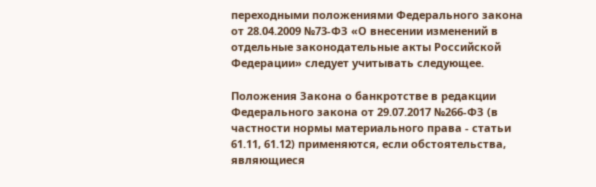переходными положениями Федерального закона от 28.04.2009 №73-ФЗ «О внесении изменений в отдельные законодательные акты Российской Федерации» следует учитывать следующее.

Положения Закона о банкротстве в редакции Федерального закона от 29.07.2017 №266-ФЗ (в частности нормы материального права - статьи 61.11, 61.12) применяются, если обстоятельства, являющиеся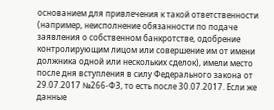основанием для привлечения к такой ответственности (например, неисполнение обязанности по подаче заявления о собственном банкротстве, одобрение контролирующим лицом или совершение им от имени должника одной или нескольких сделок), имели место после дня вступления в силу Федерального закона от 29.07.2017 №266-ФЗ, то есть после 30.07.2017. Если же данные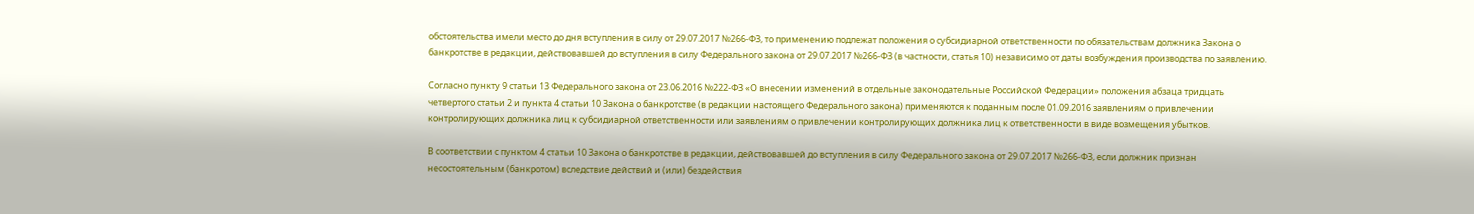обстоятельства имели место до дня вступления в силу от 29.07.2017 №266-ФЗ, то применению подлежат положения о субсидиарной ответственности по обязательствам должника Закона о банкротстве в редакции, действовавшей до вступления в силу Федерального закона от 29.07.2017 №266-ФЗ (в частности, статья 10) независимо от даты возбуждения производства по заявлению.

Согласно пункту 9 статьи 13 Федерального закона от 23.06.2016 №222-ФЗ «О внесении изменений в отдельные законодательные Российской Федерации» положения абзаца тридцать четвертого статьи 2 и пункта 4 статьи 10 Закона о банкротстве (в редакции настоящего Федерального закона) применяются к поданным после 01.09.2016 заявлениям о привлечении контролирующих должника лиц к субсидиарной ответственности или заявлениям о привлечении контролирующих должника лиц к ответственности в виде возмещения убытков.

В соответствии с пунктом 4 статьи 10 Закона о банкротстве в редакции, действовавшей до вступления в силу Федерального закона от 29.07.2017 №266-ФЗ, если должник признан несостоятельным (банкротом) вследствие действий и (или) бездействия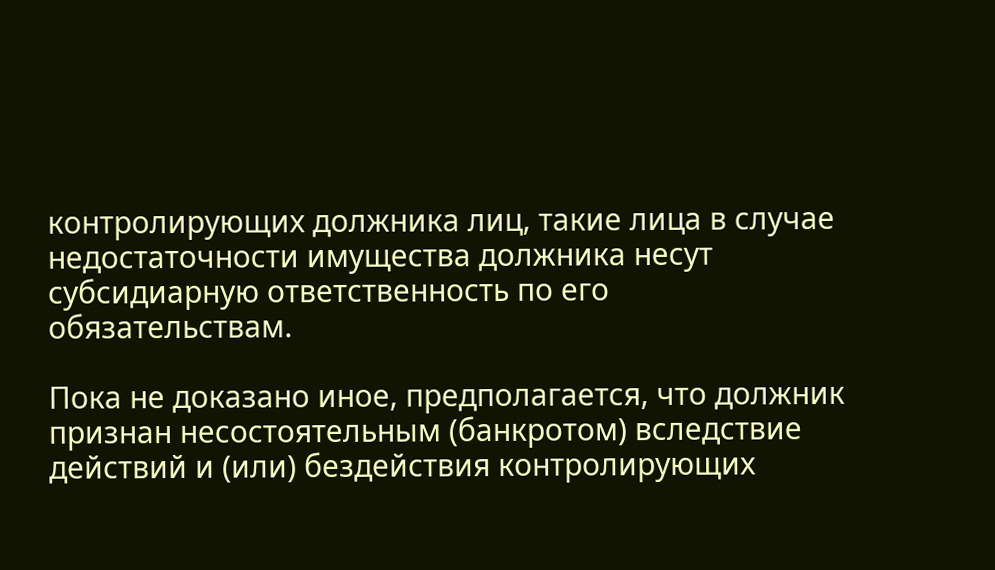контролирующих должника лиц, такие лица в случае недостаточности имущества должника несут субсидиарную ответственность по его обязательствам.

Пока не доказано иное, предполагается, что должник признан несостоятельным (банкротом) вследствие действий и (или) бездействия контролирующих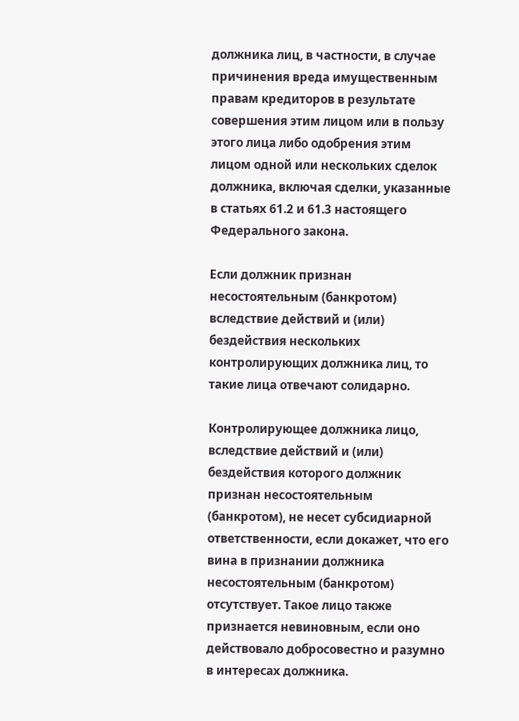должника лиц, в частности, в случае причинения вреда имущественным правам кредиторов в результате совершения этим лицом или в пользу этого лица либо одобрения этим лицом одной или нескольких сделок должника, включая сделки, указанные в статьях 61.2 и 61.3 настоящего Федерального закона.

Если должник признан несостоятельным (банкротом) вследствие действий и (или) бездействия нескольких контролирующих должника лиц, то такие лица отвечают солидарно.

Контролирующее должника лицо, вследствие действий и (или) бездействия которого должник признан несостоятельным (банкротом), не несет субсидиарной ответственности, если докажет, что его вина в признании должника несостоятельным (банкротом) отсутствует. Такое лицо также признается невиновным, если оно действовало добросовестно и разумно в интересах должника.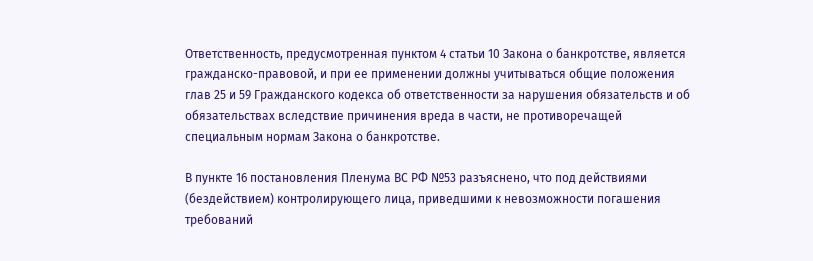Ответственность, предусмотренная пунктом 4 статьи 10 Закона о банкротстве, является гражданско-правовой, и при ее применении должны учитываться общие положения глав 25 и 59 Гражданского кодекса об ответственности за нарушения обязательств и об обязательствах вследствие причинения вреда в части, не противоречащей специальным нормам Закона о банкротстве.

В пункте 16 постановления Пленума ВС РФ №53 разъяснено, что под действиями (бездействием) контролирующего лица, приведшими к невозможности погашения требований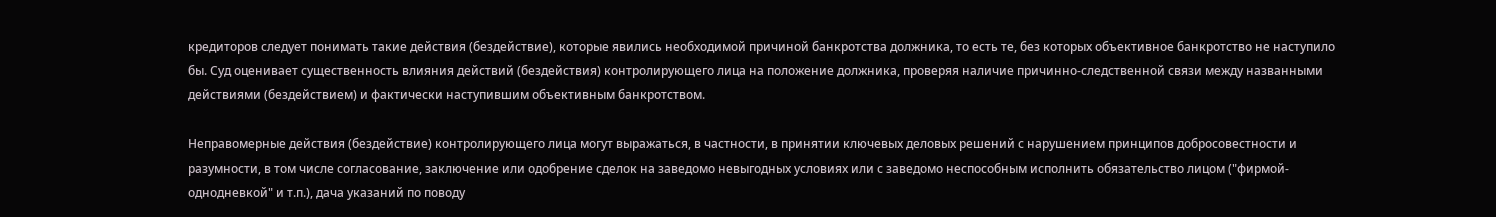кредиторов следует понимать такие действия (бездействие), которые явились необходимой причиной банкротства должника, то есть те, без которых объективное банкротство не наступило бы. Суд оценивает существенность влияния действий (бездействия) контролирующего лица на положение должника, проверяя наличие причинно-следственной связи между названными действиями (бездействием) и фактически наступившим объективным банкротством.

Неправомерные действия (бездействие) контролирующего лица могут выражаться, в частности, в принятии ключевых деловых решений с нарушением принципов добросовестности и разумности, в том числе согласование, заключение или одобрение сделок на заведомо невыгодных условиях или с заведомо неспособным исполнить обязательство лицом ("фирмой-однодневкой" и т.п.), дача указаний по поводу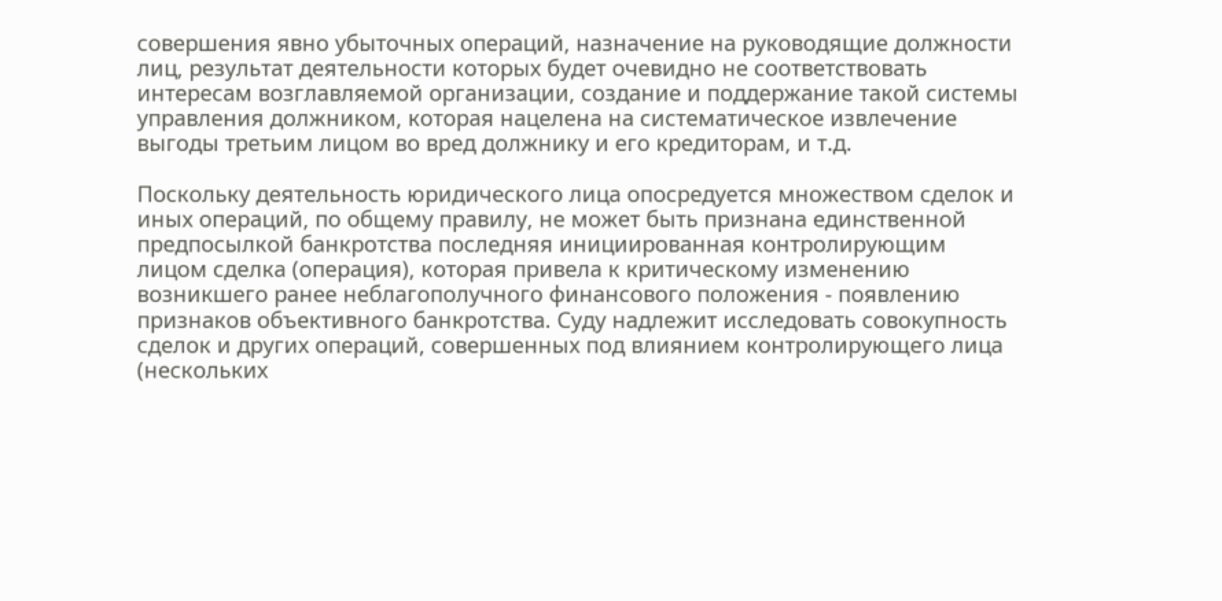совершения явно убыточных операций, назначение на руководящие должности лиц, результат деятельности которых будет очевидно не соответствовать интересам возглавляемой организации, создание и поддержание такой системы управления должником, которая нацелена на систематическое извлечение выгоды третьим лицом во вред должнику и его кредиторам, и т.д.

Поскольку деятельность юридического лица опосредуется множеством сделок и иных операций, по общему правилу, не может быть признана единственной предпосылкой банкротства последняя инициированная контролирующим лицом сделка (операция), которая привела к критическому изменению возникшего ранее неблагополучного финансового положения - появлению признаков объективного банкротства. Суду надлежит исследовать совокупность сделок и других операций, совершенных под влиянием контролирующего лица (нескольких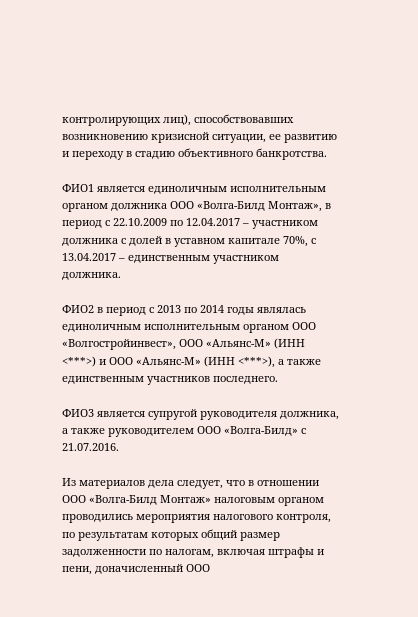контролирующих лиц), способствовавших возникновению кризисной ситуации, ее развитию и переходу в стадию объективного банкротства.

ФИО1 является единоличным исполнительным органом должника ООО «Волга-Билд Монтаж», в период с 22.10.2009 по 12.04.2017 – участником должника с долей в уставном капитале 70%, с 13.04.2017 – единственным участником должника.

ФИО2 в период с 2013 по 2014 годы являлась единоличным исполнительным органом ООО «Волгостройинвест», ООО «Альянс-М» (ИНН <***>) и ООО «Альянс-М» (ИНН <***>), а также единственным участников последнего.

ФИО3 является супругой руководителя должника, а также руководителем ООО «Волга-Билд» с 21.07.2016.

Из материалов дела следует, что в отношении ООО «Волга-Билд Монтаж» налоговым органом проводились мероприятия налогового контроля, по результатам которых общий размер задолженности по налогам, включая штрафы и пени, доначисленный ООО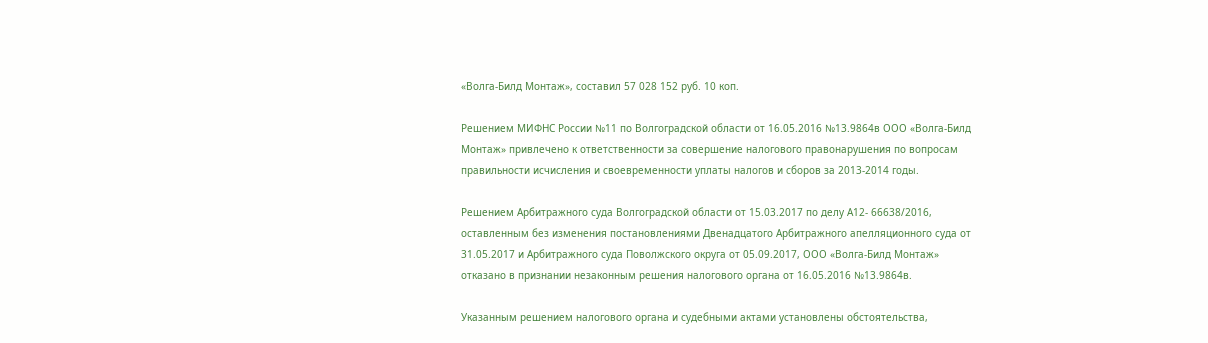«Волга-Билд Монтаж», составил 57 028 152 руб. 10 коп.

Решением МИФНС России №11 по Волгоградской области от 16.05.2016 №13.9864в ООО «Волга-Билд Монтаж» привлечено к ответственности за совершение налогового правонарушения по вопросам правильности исчисления и своевременности уплаты налогов и сборов за 2013-2014 годы.

Решением Арбитражного суда Волгоградской области от 15.03.2017 по делу А12- 66638/2016, оставленным без изменения постановлениями Двенадцатого Арбитражного апелляционного суда от 31.05.2017 и Арбитражного суда Поволжского округа от 05.09.2017, ООО «Волга-Билд Монтаж» отказано в признании незаконным решения налогового органа от 16.05.2016 №13.9864в.

Указанным решением налогового органа и судебными актами установлены обстоятельства,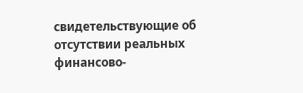свидетельствующие об отсутствии реальных финансово-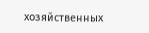хозяйственных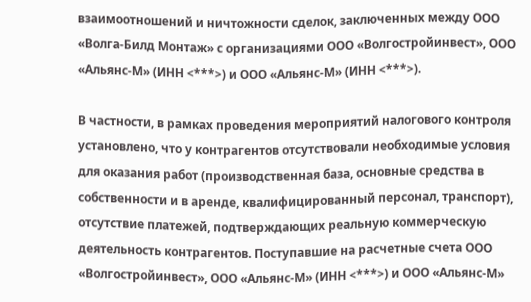взаимоотношений и ничтожности сделок, заключенных между ООО «Волга-Билд Монтаж» с организациями ООО «Волгостройинвест», ООО «Альянс-М» (ИНН <***>) и ООО «Альянс-М» (ИНН <***>).

В частности, в рамках проведения мероприятий налогового контроля установлено, что у контрагентов отсутствовали необходимые условия для оказания работ (производственная база, основные средства в собственности и в аренде, квалифицированный персонал, транспорт), отсутствие платежей, подтверждающих реальную коммерческую деятельность контрагентов. Поступавшие на расчетные счета ООО «Волгостройинвест», ООО «Альянс-М» (ИНН <***>) и ООО «Альянс-М»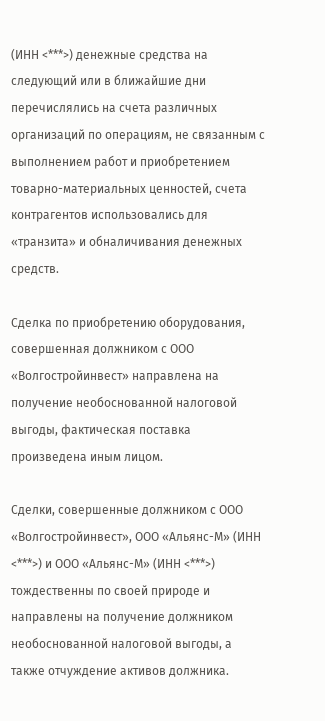(ИНН <***>) денежные средства на следующий или в ближайшие дни перечислялись на счета различных организаций по операциям, не связанным с выполнением работ и приобретением товарно-материальных ценностей, счета контрагентов использовались для «транзита» и обналичивания денежных средств.

Сделка по приобретению оборудования, совершенная должником с ООО «Волгостройинвест» направлена на получение необоснованной налоговой выгоды, фактическая поставка произведена иным лицом.

Сделки, совершенные должником с ООО «Волгостройинвест», ООО «Альянс-М» (ИНН <***>) и ООО «Альянс-М» (ИНН <***>) тождественны по своей природе и направлены на получение должником необоснованной налоговой выгоды, а также отчуждение активов должника.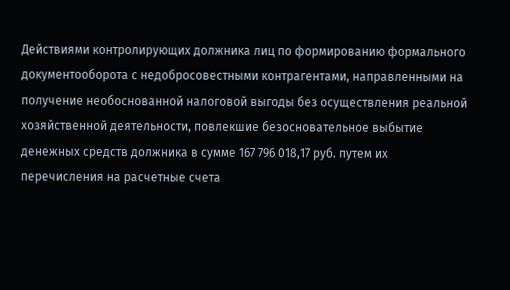Действиями контролирующих должника лиц по формированию формального документооборота с недобросовестными контрагентами, направленными на получение необоснованной налоговой выгоды без осуществления реальной хозяйственной деятельности, повлекшие безосновательное выбытие денежных средств должника в сумме 167 796 018,17 руб. путем их перечисления на расчетные счета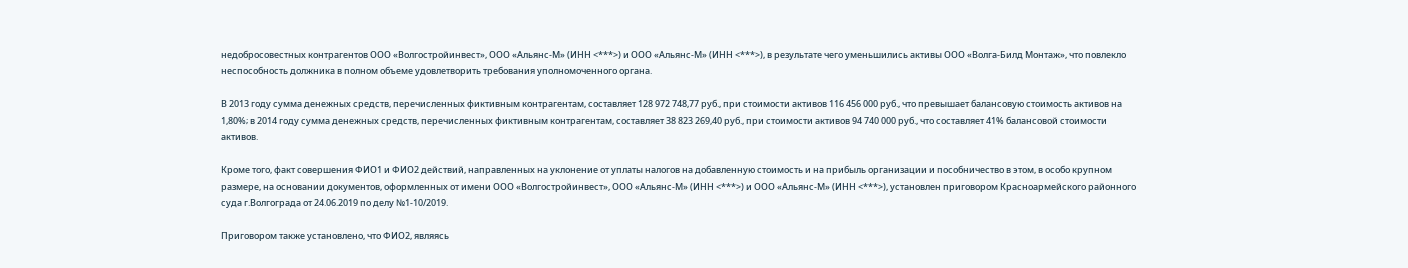недобросовестных контрагентов ООО «Волгостройинвест», ООО «Альянс-М» (ИНН <***>) и ООО «Альянс-М» (ИНН <***>), в результате чего уменьшились активы ООО «Волга-Билд Монтаж», что повлекло неспособность должника в полном объеме удовлетворить требования уполномоченного органа.

В 2013 году сумма денежных средств, перечисленных фиктивным контрагентам, составляет 128 972 748,77 руб., при стоимости активов 116 456 000 руб., что превышает балансовую стоимость активов на 1,80%; в 2014 году сумма денежных средств, перечисленных фиктивным контрагентам, составляет 38 823 269,40 руб., при стоимости активов 94 740 000 руб., что составляет 41% балансовой стоимости активов.

Кроме того, факт совершения ФИО1 и ФИО2 действий, направленных на уклонение от уплаты налогов на добавленную стоимость и на прибыль организации и пособничество в этом, в особо крупном размере, на основании документов, оформленных от имени ООО «Волгостройинвест», ООО «Альянс-М» (ИНН <***>) и ООО «Альянс-М» (ИНН <***>), установлен приговором Красноармейского районного суда г.Волгограда от 24.06.2019 по делу №1-10/2019.

Приговором также установлено, что ФИО2, являясь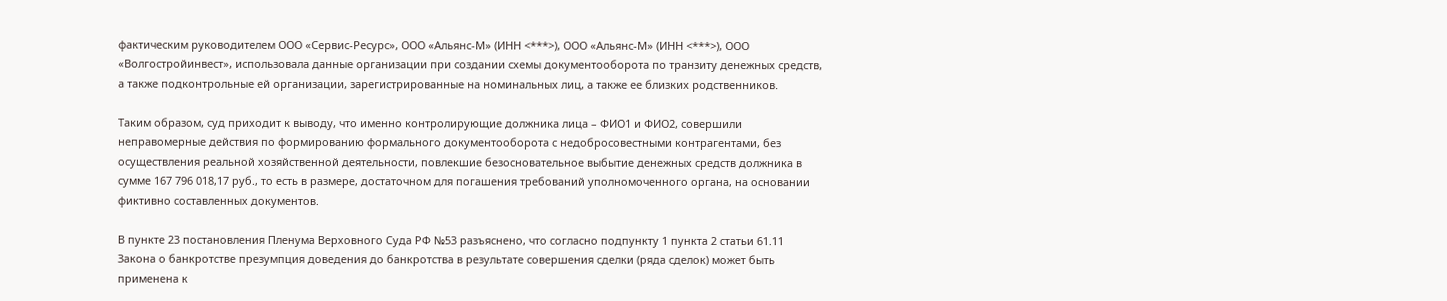фактическим руководителем ООО «Сервис-Ресурс», ООО «Альянс-М» (ИНН <***>), ООО «Альянс-М» (ИНН <***>), ООО «Волгостройинвест», использовала данные организации при создании схемы документооборота по транзиту денежных средств, а также подконтрольные ей организации, зарегистрированные на номинальных лиц, а также ее близких родственников.

Таким образом, суд приходит к выводу, что именно контролирующие должника лица – ФИО1 и ФИО2, совершили неправомерные действия по формированию формального документооборота с недобросовестными контрагентами, без осуществления реальной хозяйственной деятельности, повлекшие безосновательное выбытие денежных средств должника в сумме 167 796 018,17 руб., то есть в размере, достаточном для погашения требований уполномоченного органа, на основании фиктивно составленных документов.

В пункте 23 постановления Пленума Верховного Суда РФ №53 разъяснено, что согласно подпункту 1 пункта 2 статьи 61.11 Закона о банкротстве презумпция доведения до банкротства в результате совершения сделки (ряда сделок) может быть применена к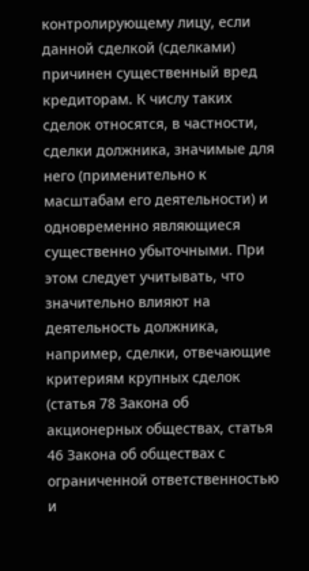контролирующему лицу, если данной сделкой (сделками) причинен существенный вред кредиторам. К числу таких сделок относятся, в частности, сделки должника, значимые для него (применительно к масштабам его деятельности) и одновременно являющиеся существенно убыточными. При этом следует учитывать, что значительно влияют на деятельность должника, например, сделки, отвечающие критериям крупных сделок (статья 78 Закона об акционерных обществах, статья 46 Закона об обществах с ограниченной ответственностью и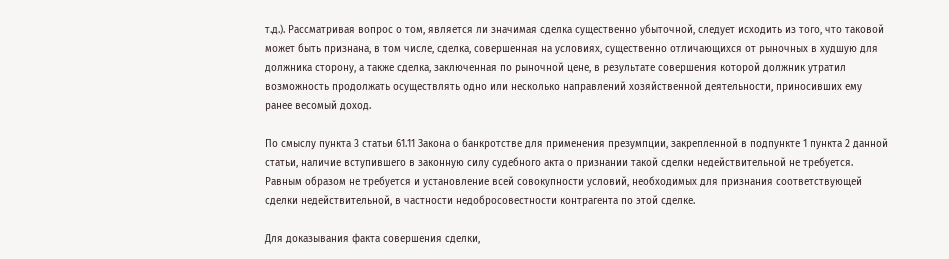т.д.). Рассматривая вопрос о том, является ли значимая сделка существенно убыточной, следует исходить из того, что таковой может быть признана, в том числе, сделка, совершенная на условиях, существенно отличающихся от рыночных в худшую для должника сторону, а также сделка, заключенная по рыночной цене, в результате совершения которой должник утратил возможность продолжать осуществлять одно или несколько направлений хозяйственной деятельности, приносивших ему ранее весомый доход.

По смыслу пункта 3 статьи 61.11 Закона о банкротстве для применения презумпции, закрепленной в подпункте 1 пункта 2 данной статьи, наличие вступившего в законную силу судебного акта о признании такой сделки недействительной не требуется. Равным образом не требуется и установление всей совокупности условий, необходимых для признания соответствующей сделки недействительной, в частности недобросовестности контрагента по этой сделке.

Для доказывания факта совершения сделки,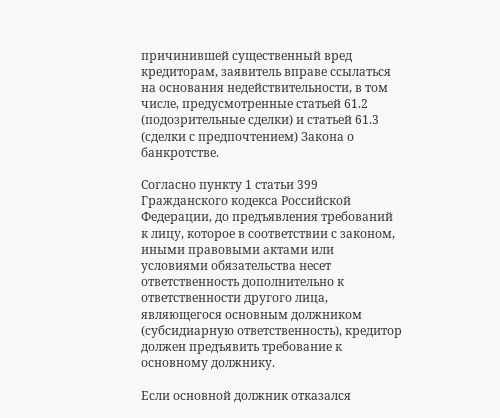причинившей существенный вред кредиторам, заявитель вправе ссылаться на основания недействительности, в том числе, предусмотренные статьей 61.2 (подозрительные сделки) и статьей 61.3 (сделки с предпочтением) Закона о банкротстве.

Согласно пункту 1 статьи 399 Гражданского кодекса Российской Федерации, до предъявления требований к лицу, которое в соответствии с законом, иными правовыми актами или условиями обязательства несет ответственность дополнительно к ответственности другого лица, являющегося основным должником (субсидиарную ответственность), кредитор должен предъявить требование к основному должнику.

Если основной должник отказался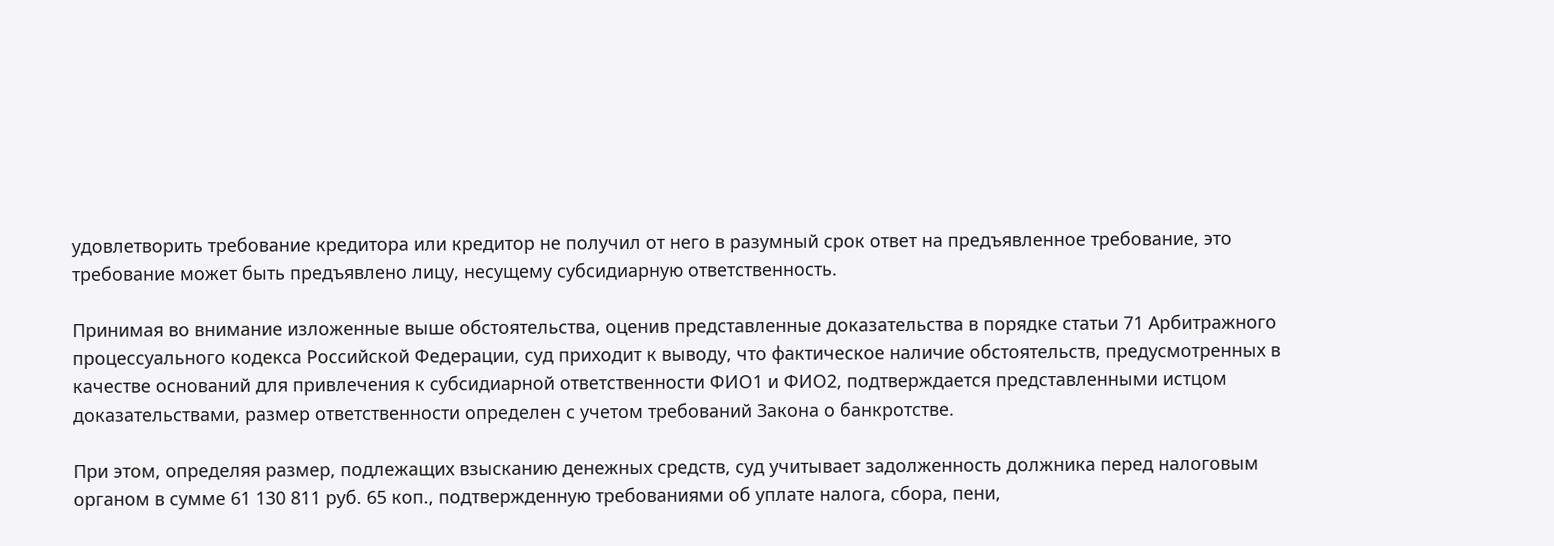удовлетворить требование кредитора или кредитор не получил от него в разумный срок ответ на предъявленное требование, это требование может быть предъявлено лицу, несущему субсидиарную ответственность.

Принимая во внимание изложенные выше обстоятельства, оценив представленные доказательства в порядке статьи 71 Арбитражного процессуального кодекса Российской Федерации, суд приходит к выводу, что фактическое наличие обстоятельств, предусмотренных в качестве оснований для привлечения к субсидиарной ответственности ФИО1 и ФИО2, подтверждается представленными истцом доказательствами, размер ответственности определен с учетом требований Закона о банкротстве.

При этом, определяя размер, подлежащих взысканию денежных средств, суд учитывает задолженность должника перед налоговым органом в сумме 61 130 811 руб. 65 коп., подтвержденную требованиями об уплате налога, сбора, пени,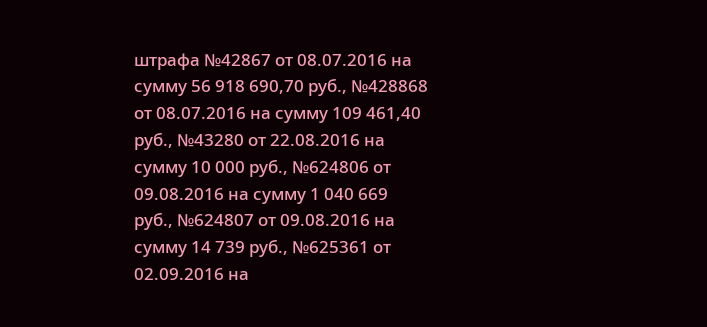штрафа №42867 от 08.07.2016 на сумму 56 918 690,70 руб., №428868 от 08.07.2016 на сумму 109 461,40 руб., №43280 от 22.08.2016 на сумму 10 000 руб., №624806 от 09.08.2016 на сумму 1 040 669 руб., №624807 от 09.08.2016 на сумму 14 739 руб., №625361 от 02.09.2016 на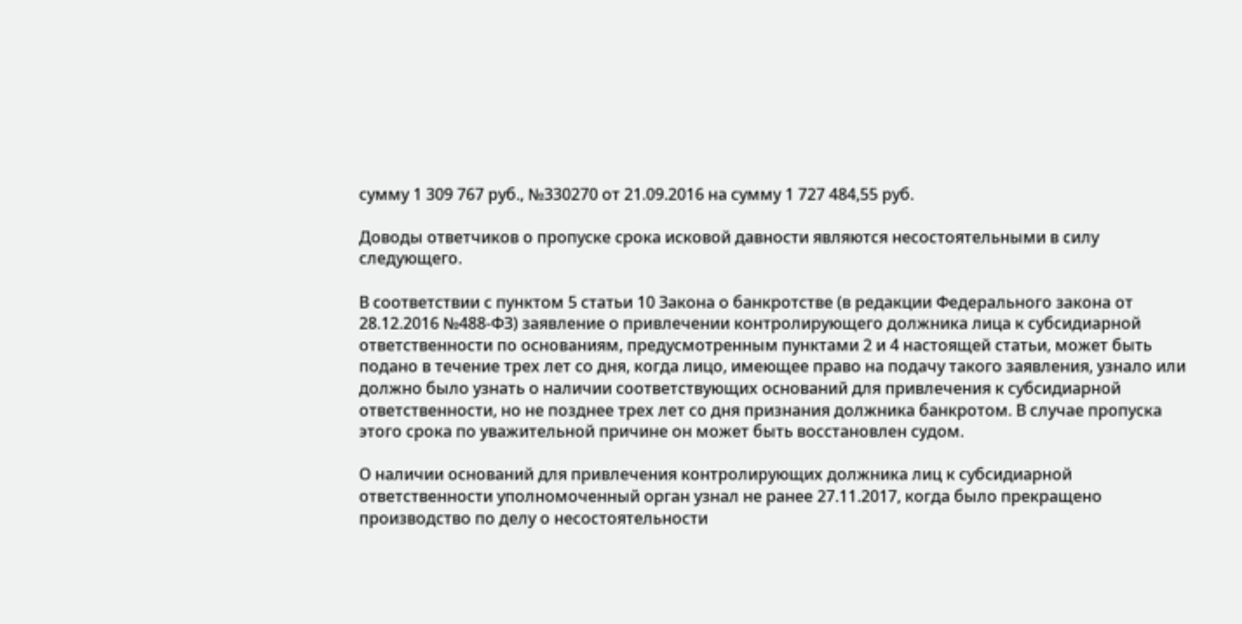сумму 1 309 767 руб., №330270 от 21.09.2016 на сумму 1 727 484,55 руб.

Доводы ответчиков о пропуске срока исковой давности являются несостоятельными в силу следующего.

В соответствии с пунктом 5 статьи 10 Закона о банкротстве (в редакции Федерального закона от 28.12.2016 №488-ФЗ) заявление о привлечении контролирующего должника лица к субсидиарной ответственности по основаниям, предусмотренным пунктами 2 и 4 настоящей статьи, может быть подано в течение трех лет со дня, когда лицо, имеющее право на подачу такого заявления, узнало или должно было узнать о наличии соответствующих оснований для привлечения к субсидиарной ответственности, но не позднее трех лет со дня признания должника банкротом. В случае пропуска этого срока по уважительной причине он может быть восстановлен судом.

О наличии оснований для привлечения контролирующих должника лиц к субсидиарной ответственности уполномоченный орган узнал не ранее 27.11.2017, когда было прекращено производство по делу о несостоятельности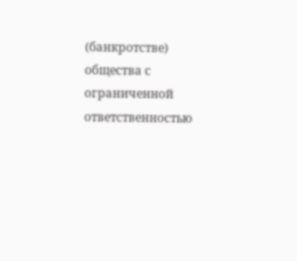(банкротстве) общества с ограниченной ответственностью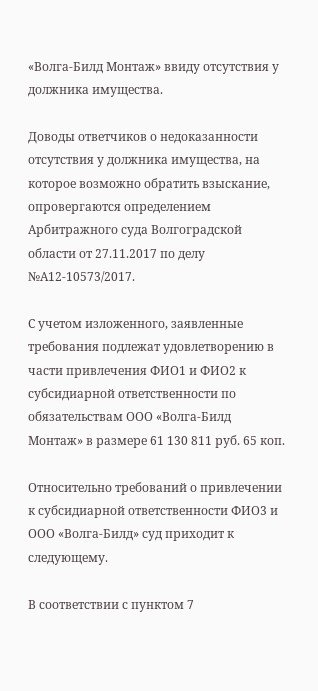«Волга-Билд Монтаж» ввиду отсутствия у должника имущества.

Доводы ответчиков о недоказанности отсутствия у должника имущества, на которое возможно обратить взыскание, опровергаются определением Арбитражного суда Волгоградской области от 27.11.2017 по делу №А12-10573/2017.

С учетом изложенного, заявленные требования подлежат удовлетворению в части привлечения ФИО1 и ФИО2 к субсидиарной ответственности по обязательствам ООО «Волга-Билд Монтаж» в размере 61 130 811 руб. 65 коп.

Относительно требований о привлечении к субсидиарной ответственности ФИО3 и ООО «Волга-Билд» суд приходит к следующему.

В соответствии с пунктом 7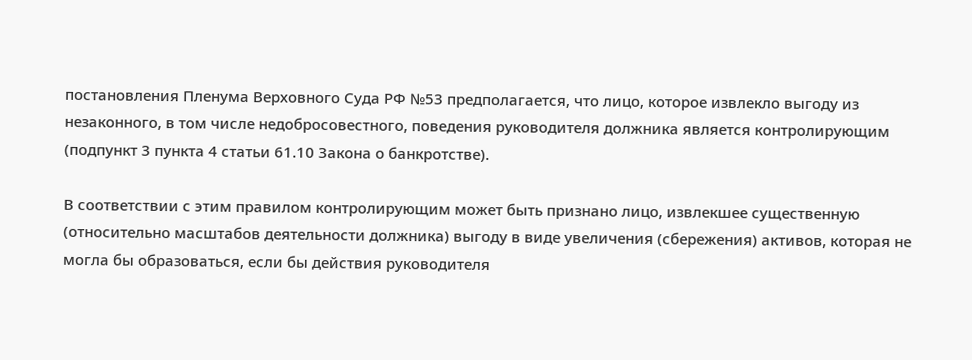постановления Пленума Верховного Суда РФ №53 предполагается, что лицо, которое извлекло выгоду из незаконного, в том числе недобросовестного, поведения руководителя должника является контролирующим (подпункт 3 пункта 4 статьи 61.10 Закона о банкротстве).

В соответствии с этим правилом контролирующим может быть признано лицо, извлекшее существенную (относительно масштабов деятельности должника) выгоду в виде увеличения (сбережения) активов, которая не могла бы образоваться, если бы действия руководителя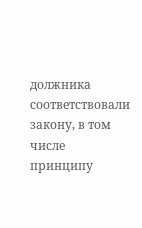должника соответствовали закону, в том числе принципу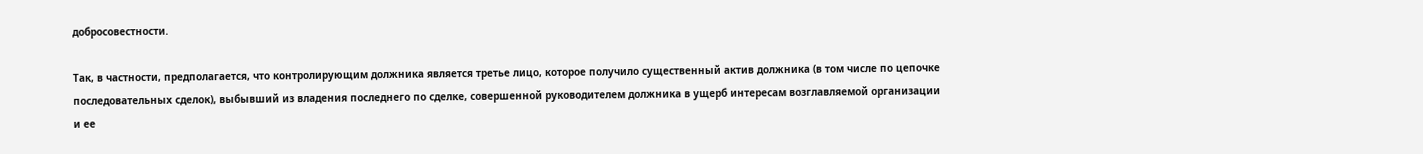добросовестности.

Так, в частности, предполагается, что контролирующим должника является третье лицо, которое получило существенный актив должника (в том числе по цепочке последовательных сделок), выбывший из владения последнего по сделке, совершенной руководителем должника в ущерб интересам возглавляемой организации и ее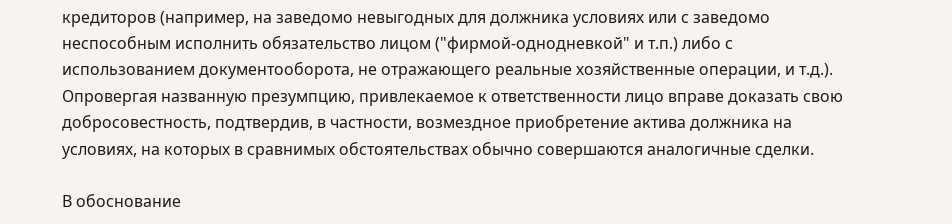кредиторов (например, на заведомо невыгодных для должника условиях или с заведомо неспособным исполнить обязательство лицом ("фирмой-однодневкой" и т.п.) либо с использованием документооборота, не отражающего реальные хозяйственные операции, и т.д.). Опровергая названную презумпцию, привлекаемое к ответственности лицо вправе доказать свою добросовестность, подтвердив, в частности, возмездное приобретение актива должника на условиях, на которых в сравнимых обстоятельствах обычно совершаются аналогичные сделки.

В обоснование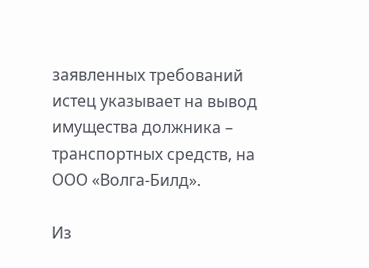заявленных требований истец указывает на вывод имущества должника – транспортных средств, на ООО «Волга-Билд».

Из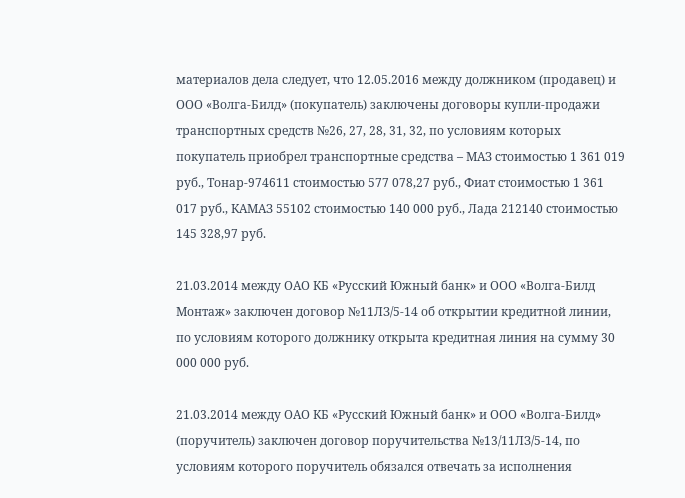материалов дела следует, что 12.05.2016 между должником (продавец) и ООО «Волга-Билд» (покупатель) заключены договоры купли-продажи транспортных средств №26, 27, 28, 31, 32, по условиям которых покупатель приобрел транспортные средства – МАЗ стоимостью 1 361 019 руб., Тонар-974611 стоимостью 577 078,27 руб., Фиат стоимостью 1 361 017 руб., КАМАЗ 55102 стоимостью 140 000 руб., Лада 212140 стоимостью 145 328,97 руб.

21.03.2014 между ОАО КБ «Русский Южный банк» и ООО «Волга-Билд Монтаж» заключен договор №11ЛЗ/5-14 об открытии кредитной линии, по условиям которого должнику открыта кредитная линия на сумму 30 000 000 руб.

21.03.2014 между ОАО КБ «Русский Южный банк» и ООО «Волга-Билд» (поручитель) заключен договор поручительства №13/11ЛЗ/5-14, по условиям которого поручитель обязался отвечать за исполнения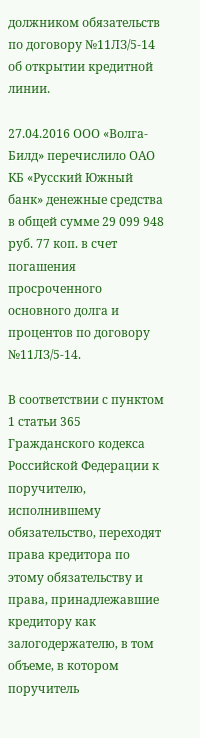должником обязательств по договору №11ЛЗ/5-14 об открытии кредитной линии.

27.04.2016 ООО «Волга-Билд» перечислило ОАО КБ «Русский Южный банк» денежные средства в общей сумме 29 099 948 руб. 77 коп. в счет погашения просроченного основного долга и процентов по договору №11ЛЗ/5-14.

В соответствии с пунктом 1 статьи 365 Гражданского кодекса Российской Федерации к поручителю, исполнившему обязательство, переходят права кредитора по этому обязательству и права, принадлежавшие кредитору как залогодержателю, в том объеме, в котором поручитель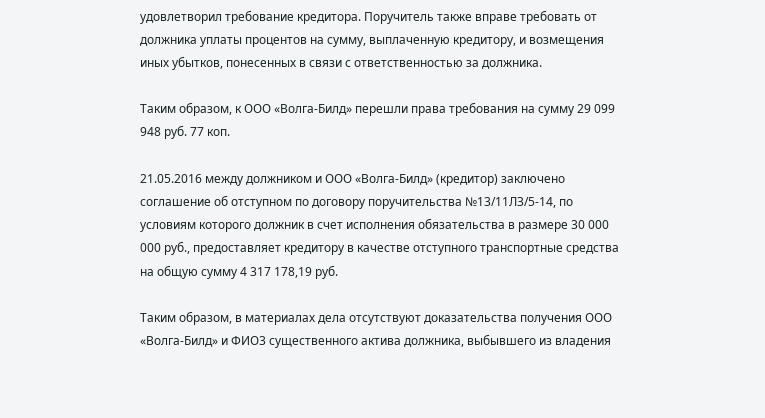удовлетворил требование кредитора. Поручитель также вправе требовать от должника уплаты процентов на сумму, выплаченную кредитору, и возмещения иных убытков, понесенных в связи с ответственностью за должника.

Таким образом, к ООО «Волга-Билд» перешли права требования на сумму 29 099 948 руб. 77 коп.

21.05.2016 между должником и ООО «Волга-Билд» (кредитор) заключено соглашение об отступном по договору поручительства №13/11ЛЗ/5-14, по условиям которого должник в счет исполнения обязательства в размере 30 000 000 руб., предоставляет кредитору в качестве отступного транспортные средства на общую сумму 4 317 178,19 руб.

Таким образом, в материалах дела отсутствуют доказательства получения ООО «Волга-Билд» и ФИО3 существенного актива должника, выбывшего из владения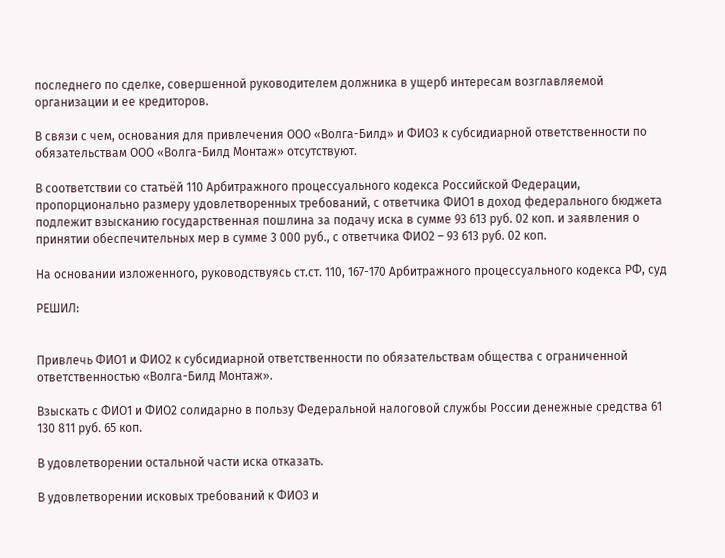последнего по сделке, совершенной руководителем должника в ущерб интересам возглавляемой организации и ее кредиторов.

В связи с чем, основания для привлечения ООО «Волга-Билд» и ФИО3 к субсидиарной ответственности по обязательствам ООО «Волга-Билд Монтаж» отсутствуют.

В соответствии со статьёй 110 Арбитражного процессуального кодекса Российской Федерации, пропорционально размеру удовлетворенных требований, с ответчика ФИО1 в доход федерального бюджета подлежит взысканию государственная пошлина за подачу иска в сумме 93 613 руб. 02 коп. и заявления о принятии обеспечительных мер в сумме 3 000 руб., с ответчика ФИО2 – 93 613 руб. 02 коп.

На основании изложенного, руководствуясь ст.ст. 110, 167-170 Арбитражного процессуального кодекса РФ, суд

РЕШИЛ:


Привлечь ФИО1 и ФИО2 к субсидиарной ответственности по обязательствам общества с ограниченной ответственностью «Волга-Билд Монтаж».

Взыскать с ФИО1 и ФИО2 солидарно в пользу Федеральной налоговой службы России денежные средства 61 130 811 руб. 65 коп.

В удовлетворении остальной части иска отказать.

В удовлетворении исковых требований к ФИО3 и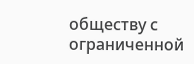обществу с ограниченной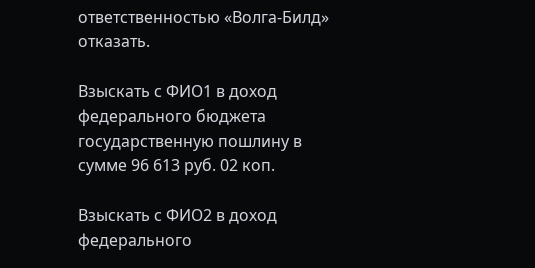ответственностью «Волга-Билд» отказать.

Взыскать с ФИО1 в доход федерального бюджета государственную пошлину в сумме 96 613 руб. 02 коп.

Взыскать с ФИО2 в доход федерального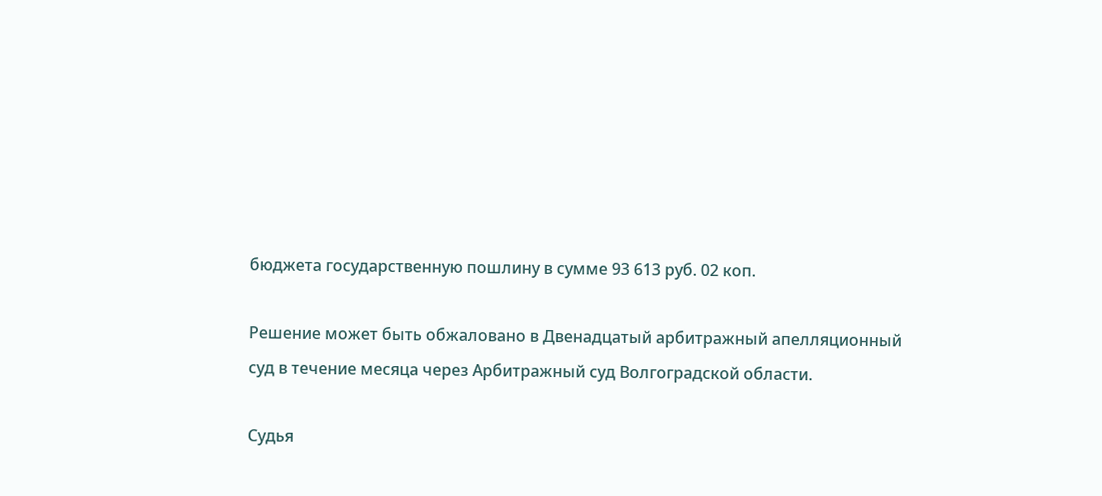бюджета государственную пошлину в сумме 93 613 руб. 02 коп.

Решение может быть обжаловано в Двенадцатый арбитражный апелляционный суд в течение месяца через Арбитражный суд Волгоградской области.

Судья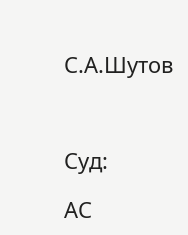С.А.Шутов



Суд:

АС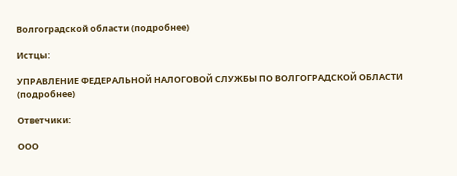Волгоградской области (подробнее)

Истцы:

УПРАВЛЕНИЕ ФЕДЕРАЛЬНОЙ НАЛОГОВОЙ СЛУЖБЫ ПО ВОЛГОГРАДСКОЙ ОБЛАСТИ (подробнее)

Ответчики:

ООО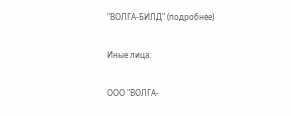"ВОЛГА-БИЛД" (подробнее)

Иные лица:

ООО "ВОЛГА-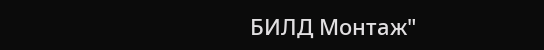БИЛД Монтаж"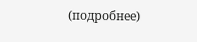(подробнее)